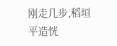刚走几步,稻垣平造恍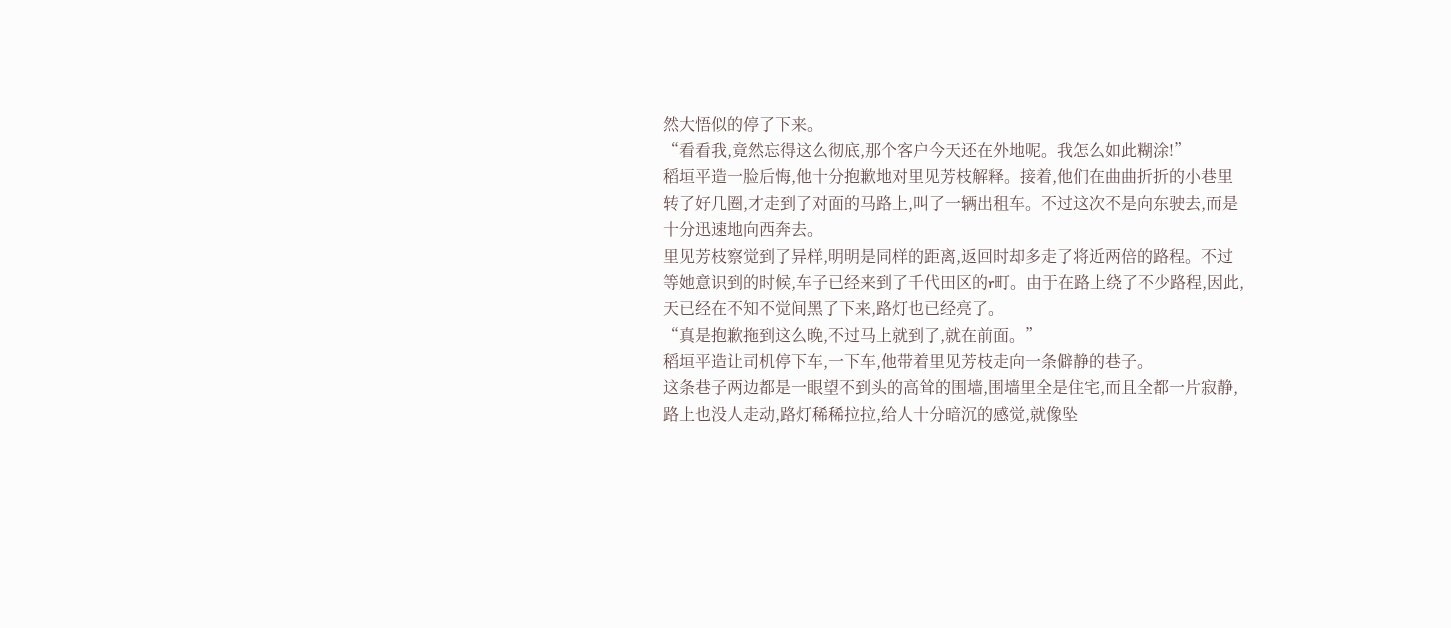然大悟似的停了下来。
“看看我,竟然忘得这么彻底,那个客户今天还在外地呢。我怎么如此糊涂!”
稻垣平造一脸后悔,他十分抱歉地对里见芳枝解释。接着,他们在曲曲折折的小巷里转了好几圈,才走到了对面的马路上,叫了一辆出租车。不过这次不是向东驶去,而是十分迅速地向西奔去。
里见芳枝察觉到了异样,明明是同样的距离,返回时却多走了将近两倍的路程。不过等她意识到的时候,车子已经来到了千代田区的r町。由于在路上绕了不少路程,因此,天已经在不知不觉间黑了下来,路灯也已经亮了。
“真是抱歉拖到这么晚,不过马上就到了,就在前面。”
稻垣平造让司机停下车,一下车,他带着里见芳枝走向一条僻静的巷子。
这条巷子两边都是一眼望不到头的高耸的围墙,围墙里全是住宅,而且全都一片寂静,路上也没人走动,路灯稀稀拉拉,给人十分暗沉的感觉,就像坠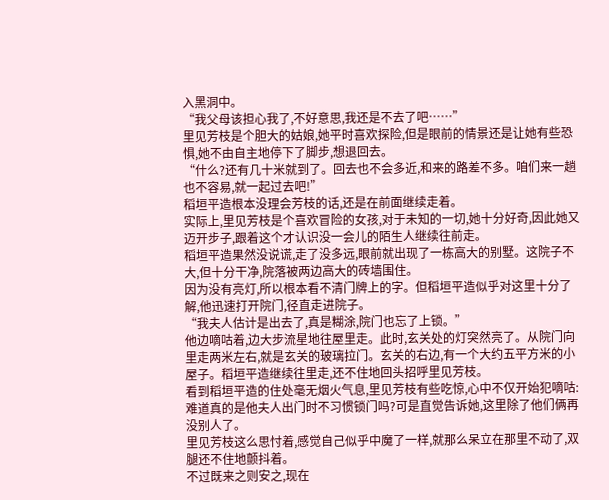入黑洞中。
“我父母该担心我了,不好意思,我还是不去了吧……”
里见芳枝是个胆大的姑娘,她平时喜欢探险,但是眼前的情景还是让她有些恐惧,她不由自主地停下了脚步,想退回去。
“什么?还有几十米就到了。回去也不会多近,和来的路差不多。咱们来一趟也不容易,就一起过去吧!”
稻垣平造根本没理会芳枝的话,还是在前面继续走着。
实际上,里见芳枝是个喜欢冒险的女孩,对于未知的一切,她十分好奇,因此她又迈开步子,跟着这个才认识没一会儿的陌生人继续往前走。
稻垣平造果然没说谎,走了没多远,眼前就出现了一栋高大的别墅。这院子不大,但十分干净,院落被两边高大的砖墙围住。
因为没有亮灯,所以根本看不清门牌上的字。但稻垣平造似乎对这里十分了解,他迅速打开院门,径直走进院子。
“我夫人估计是出去了,真是糊涂,院门也忘了上锁。”
他边嘀咕着,边大步流星地往屋里走。此时,玄关处的灯突然亮了。从院门向里走两米左右,就是玄关的玻璃拉门。玄关的右边,有一个大约五平方米的小屋子。稻垣平造继续往里走,还不住地回头招呼里见芳枝。
看到稻垣平造的住处毫无烟火气息,里见芳枝有些吃惊,心中不仅开始犯嘀咕:难道真的是他夫人出门时不习惯锁门吗?可是直觉告诉她,这里除了他们俩再没别人了。
里见芳枝这么思忖着,感觉自己似乎中魔了一样,就那么呆立在那里不动了,双腿还不住地颤抖着。
不过既来之则安之,现在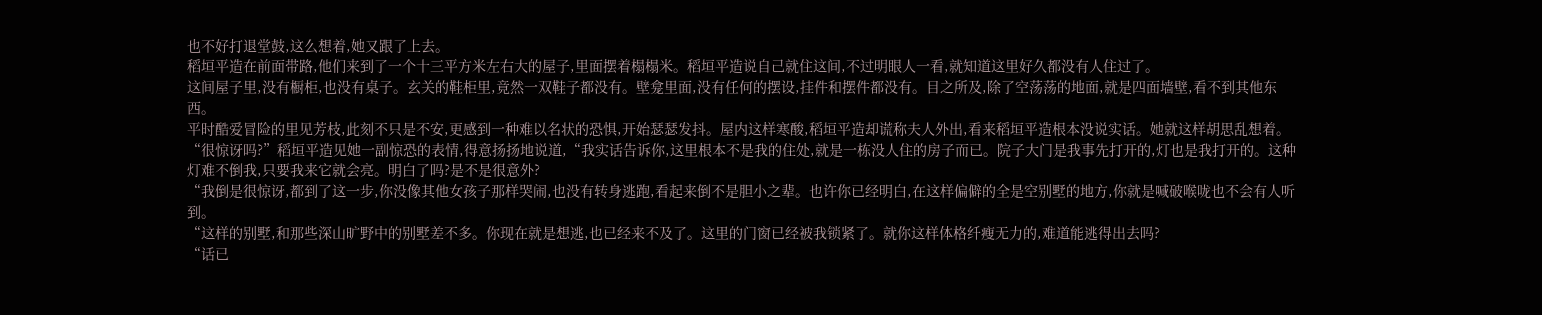也不好打退堂鼓,这么想着,她又跟了上去。
稻垣平造在前面带路,他们来到了一个十三平方米左右大的屋子,里面摆着榻榻米。稻垣平造说自己就住这间,不过明眼人一看,就知道这里好久都没有人住过了。
这间屋子里,没有橱柜,也没有桌子。玄关的鞋柜里,竟然一双鞋子都没有。壁龛里面,没有任何的摆设,挂件和摆件都没有。目之所及,除了空荡荡的地面,就是四面墙壁,看不到其他东西。
平时酷爱冒险的里见芳枝,此刻不只是不安,更感到一种难以名状的恐惧,开始瑟瑟发抖。屋内这样寒酸,稻垣平造却谎称夫人外出,看来稻垣平造根本没说实话。她就这样胡思乱想着。
“很惊讶吗?”稻垣平造见她一副惊恐的表情,得意扬扬地说道,“我实话告诉你,这里根本不是我的住处,就是一栋没人住的房子而已。院子大门是我事先打开的,灯也是我打开的。这种灯难不倒我,只要我来它就会亮。明白了吗?是不是很意外?
“我倒是很惊讶,都到了这一步,你没像其他女孩子那样哭闹,也没有转身逃跑,看起来倒不是胆小之辈。也许你已经明白,在这样偏僻的全是空别墅的地方,你就是喊破喉咙也不会有人听到。
“这样的别墅,和那些深山旷野中的别墅差不多。你现在就是想逃,也已经来不及了。这里的门窗已经被我锁紧了。就你这样体格纤瘦无力的,难道能逃得出去吗?
“话已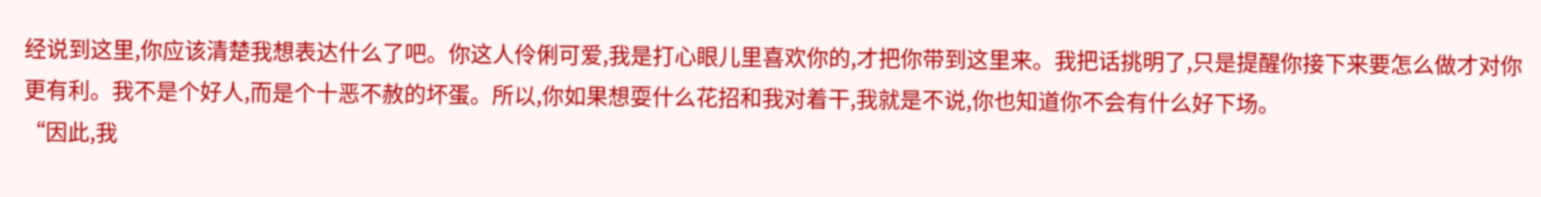经说到这里,你应该清楚我想表达什么了吧。你这人伶俐可爱,我是打心眼儿里喜欢你的,才把你带到这里来。我把话挑明了,只是提醒你接下来要怎么做才对你更有利。我不是个好人,而是个十恶不赦的坏蛋。所以,你如果想耍什么花招和我对着干,我就是不说,你也知道你不会有什么好下场。
“因此,我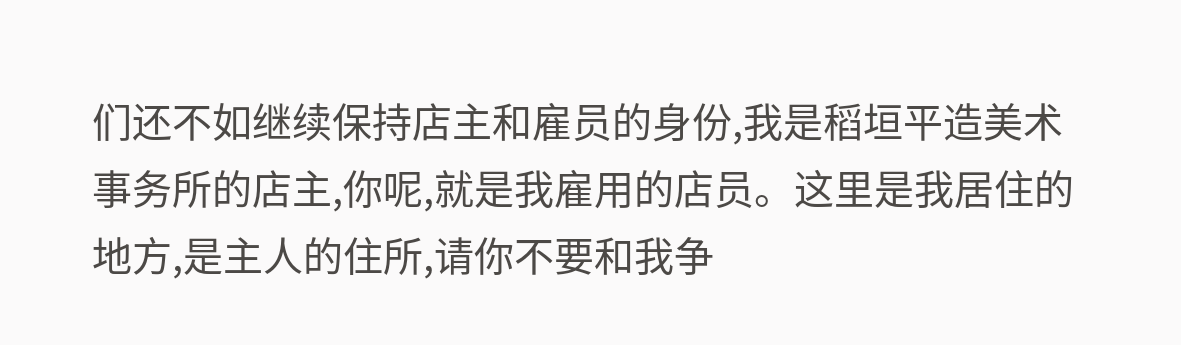们还不如继续保持店主和雇员的身份,我是稻垣平造美术事务所的店主,你呢,就是我雇用的店员。这里是我居住的地方,是主人的住所,请你不要和我争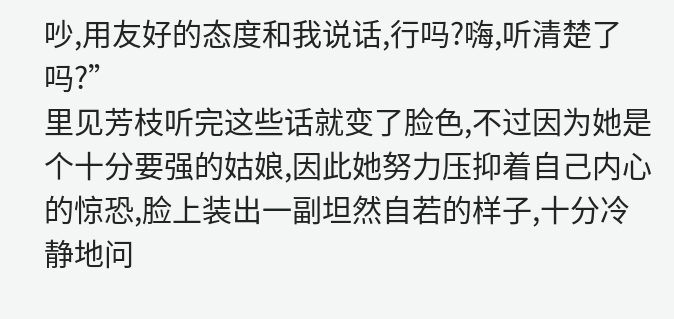吵,用友好的态度和我说话,行吗?嗨,听清楚了吗?”
里见芳枝听完这些话就变了脸色,不过因为她是个十分要强的姑娘,因此她努力压抑着自己内心的惊恐,脸上装出一副坦然自若的样子,十分冷静地问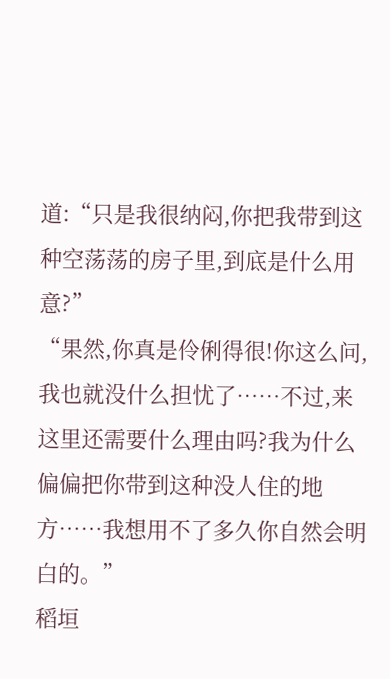道:“只是我很纳闷,你把我带到这种空荡荡的房子里,到底是什么用意?”
“果然,你真是伶俐得很!你这么问,我也就没什么担忧了……不过,来这里还需要什么理由吗?我为什么偏偏把你带到这种没人住的地方……我想用不了多久你自然会明白的。”
稻垣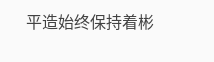平造始终保持着彬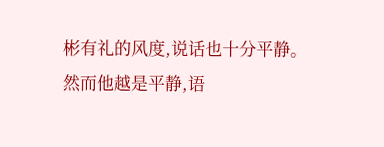彬有礼的风度,说话也十分平静。然而他越是平静,语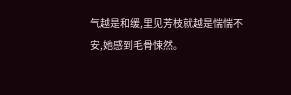气越是和缓,里见芳枝就越是惴惴不安,她感到毛骨悚然。